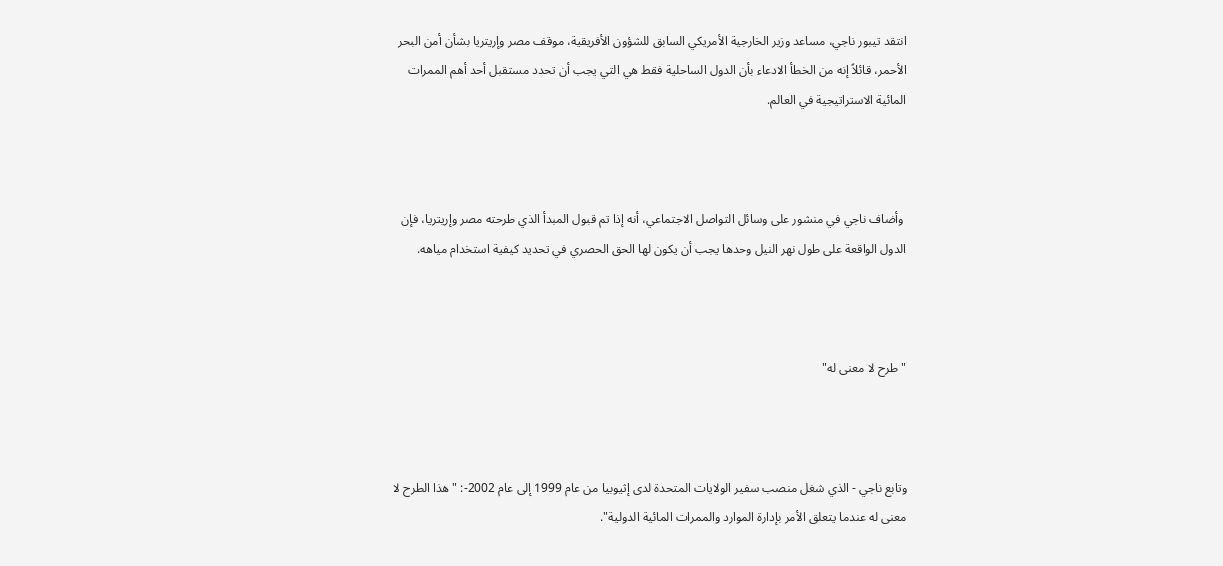انتقد تيبور ناجي، مساعد وزير الخارجية الأمريكي السابق للشؤون الأفريقية، موقف مصر وإريتريا بشأن أمن البحر الأحمر، قائلاً إنه من الخطأ الادعاء بأن الدول الساحلية فقط هي التي يجب أن تحدد مستقبل أحد أهم الممرات المائية الاستراتيجية في العالم.



 وأضاف ناجي في منشور على وسائل التواصل الاجتماعي، أنه إذا تم قبول المبدأ الذي طرحته مصر وإريتريا، فإن الدول الواقعة على طول نهر النيل وحدها يجب أن يكون لها الحق الحصري في تحديد كيفية استخدام مياهه.



"طرح لا معنى له"



وتابع ناجي - الذي شغل منصب سفير الولايات المتحدة لدى إثيوبيا من عام 1999 إلى عام 2002-: "هذا الطرح لا معنى له عندما يتعلق الأمر بإدارة الموارد والممرات المائية الدولية".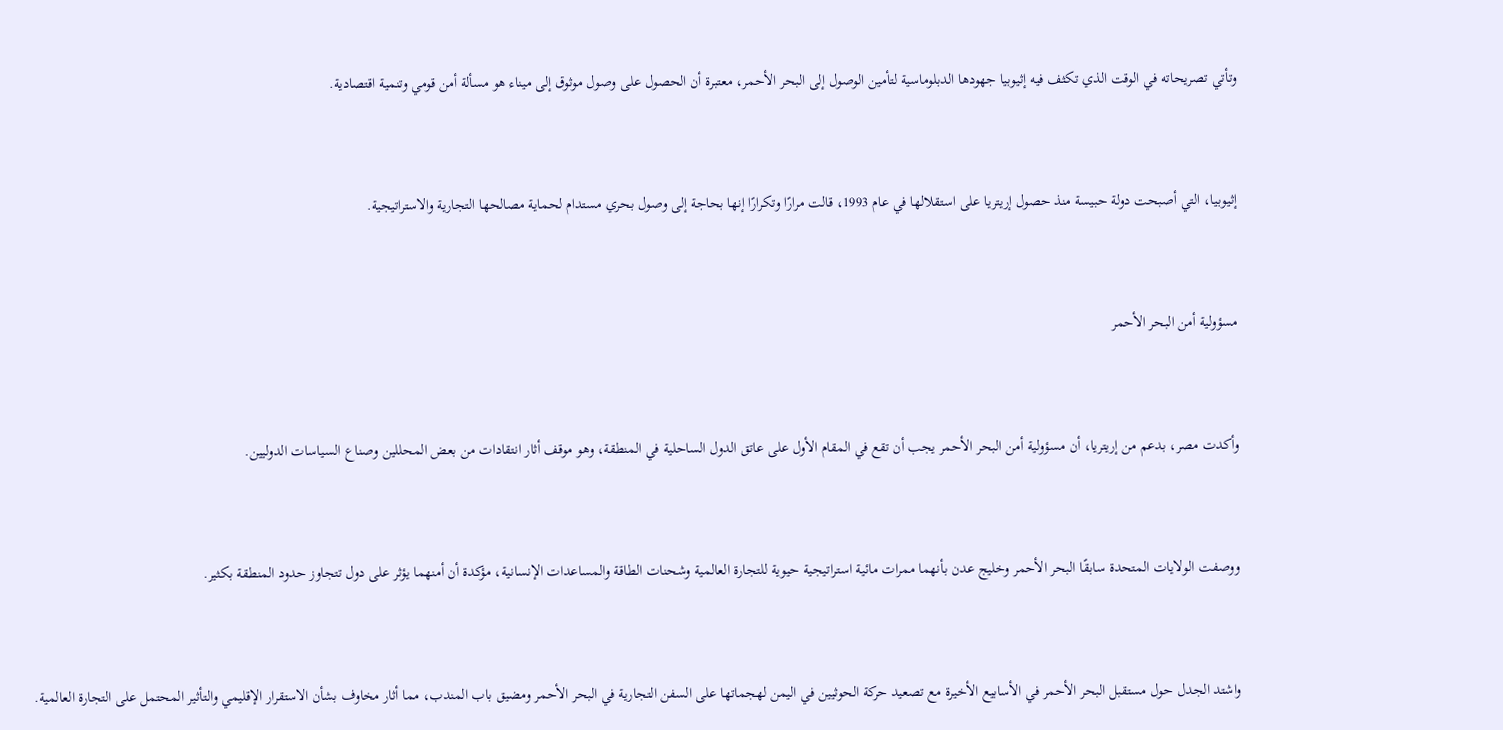وتأتي تصريحاته في الوقت الذي تكثف فيه إثيوبيا جهودها الدبلوماسية لتأمين الوصول إلى البحر الأحمر، معتبرة أن الحصول على وصول موثوق إلى ميناء هو مسألة أمن قومي وتنمية اقتصادية.



إثيوبيا، التي أصبحت دولة حبيسة منذ حصول إريتريا على استقلالها في عام 1993، قالت مرارًا وتكرارًا إنها بحاجة إلى وصول بحري مستدام لحماية مصالحها التجارية والاستراتيجية.



مسؤولية أمن البحر الأحمر



وأكدت مصر، بدعم من إريتريا، أن مسؤولية أمن البحر الأحمر يجب أن تقع في المقام الأول على عاتق الدول الساحلية في المنطقة، وهو موقف أثار انتقادات من بعض المحللين وصناع السياسات الدوليين.



ووصفت الولايات المتحدة سابقًا البحر الأحمر وخليج عدن بأنهما ممرات مائية استراتيجية حيوية للتجارة العالمية وشحنات الطاقة والمساعدات الإنسانية، مؤكدة أن أمنهما يؤثر على دول تتجاوز حدود المنطقة بكثير.



واشتد الجدل حول مستقبل البحر الأحمر في الأسابيع الأخيرة مع تصعيد حركة الحوثيين في اليمن لهجماتها على السفن التجارية في البحر الأحمر ومضيق باب المندب، مما أثار مخاوف بشأن الاستقرار الإقليمي والتأثير المحتمل على التجارة العالمية.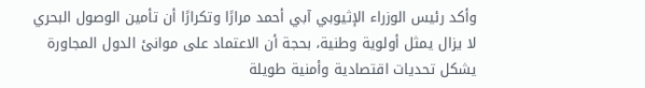وأكد رئيس الوزراء الإثيوبي آبي أحمد مرارًا وتكرارًا أن تأمين الوصول البحري لا يزال يمثل أولوية وطنية، بحجة أن الاعتماد على موانئ الدول المجاورة يشكل تحديات اقتصادية وأمنية طويلة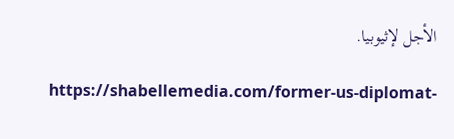الأجل لإثيوبيا.

https://shabellemedia.com/former-us-diplomat-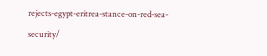rejects-egypt-eritrea-stance-on-red-sea-security/